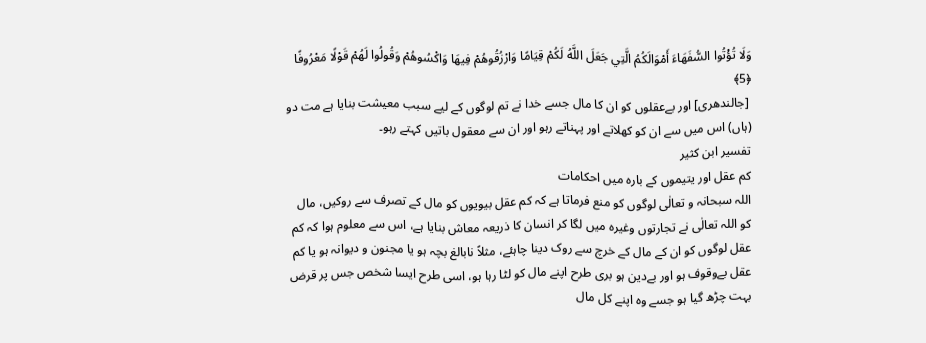وَلَا تُؤْتُوا السُّفَهَاءَ أَمْوَالَكُمُ الَّتِي جَعَلَ اللَّهُ لَكُمْ قِيَامًا وَارْزُقُوهُمْ فِيهَا وَاكْسُوهُمْ وَقُولُوا لَهُمْ قَوْلًا مَعْرُوفًا ﴿5﴾
 [جالندھری] اور بےعقلوں کو ان کا مال جسے خدا نے تم لوگوں کے لیے سبب معیشت بنایا ہے مت دو (ہاں) اس میں سے ان کو کھلاتے اور پہناتے رہو اور ان سے معقول باتیں کہتے رہو۔
تفسیر ابن كثیر
کم عقل اور یتیموں کے بارہ میں احکامات
اللہ سبحانہ و تعالٰی لوگوں کو منع فرماتا ہے کہ کم عقل بیویوں کو مال کے تصرف سے روکیں، مال کو اللہ تعالٰی نے تجارتوں وغیرہ میں لگا کر انسان کا ذریعہ معاش بنایا ہے، اس سے معلوم ہوا کہ کم عقل لوگوں کو ان کے مال کے خرچ سے روک دینا چاہئے، مثلاً نابالغ بچہ ہو یا مجنون و دیوانہ ہو یا کم عقل بےوقوف ہو اور بےدین ہو بری طرح اپنے مال کو لٹا رہا ہو، اسی طرح ایسا شخص جس پر قرض بہت چڑھ گیا ہو جسے وہ اپنے کل مال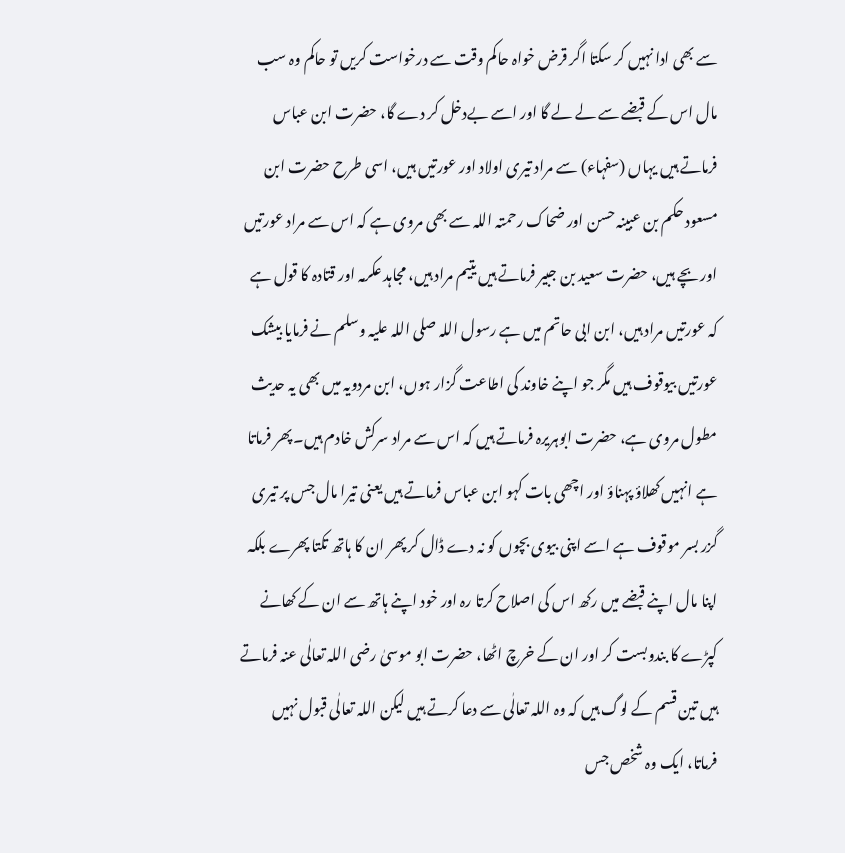سے بھی ادا نہیں کر سکتا اگر قرض خواہ حاکم وقت سے درخواست کریں تو حاکم وہ سب مال اس کے قبضے سے لے لے گا اور اسے بےدخل کر دے گا، حضرت ابن عباس فرماتے ہیں یہاں (سفہاء) سے مراد تیری اولاد اور عورتیں ہیں، اسی طرح حضرت ابن مسعود حکم بن عبینہ حسن اور ضحاک رحمتہ اللہ سے بھی مروی ہے کہ اس سے مراد عورتیں اور بچے ہیں، حضرت سعید بن جبیر فرماتے ہیں یتیم مراد ہیں، مجاہد عکرمہ اور قتادہ کا قول ہے کہ عورتیں مراد ہیں، ابن ابی حاتم میں ہے رسول اللہ صلی اللہ علیہ وسلم نے فرمایا بیشک عورتیں بیوقوف ہیں مگر جو اپنے خاوند کی اطاعت گزار ہوں، ابن مردویہ میں بھی یہ حدیث مطول مروی ہے، حضرت ابوہریرہ فرماتے ہیں کہ اس سے مراد سرکش خادم ہیں۔ پھر فرماتا ہے انہیں کھلاؤ پہناؤ اور اچھی بات کہو ابن عباس فرماتے ہیں یعنی تیرا مال جس پر تیری گزر بسر موقوف ہے اسے اپنی بیوی بچوں کو نہ دے ڈال کر پھر ان کا ہاتھ تکتا پھرے بلکہ اپنا مال اپنے قبضے میں رکھ اس کی اصلاح کرتا رہ اور خود اپنے ہاتھ سے ان کے کھانے کپڑے کا بندوبست کر اور ان کے خرچ اٹھا، حضرت ابو موسیٰ رضی اللہ تعالٰی عنہ فرماتے ہیں تین قسم کے لوگ ہیں کہ وہ اللہ تعالٰی سے دعا کرتے ہیں لیکن اللہ تعالٰی قبول نہیں فرماتا، ایک وہ شخص جس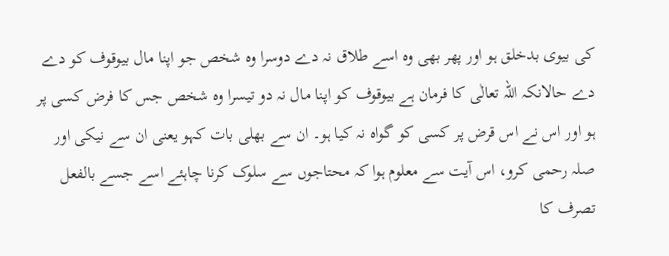کی بیوی بدخلق ہو اور پھر بھی وہ اسے طلاق نہ دے دوسرا وہ شخص جو اپنا مال بیوقوف کو دے دے حالانکہ اللہ تعالٰی کا فرمان ہے بیوقوف کو اپنا مال نہ دو تیسرا وہ شخص جس کا فرض کسی پر ہو اور اس نے اس قرض پر کسی کو گواہ نہ کیا ہو۔ ان سے بھلی بات کہو یعنی ان سے نیکی اور صلہ رحمی کرو، اس آیت سے معلوم ہوا کہ محتاجوں سے سلوک کرنا چاہئے اسے جسے بالفعل تصرف کا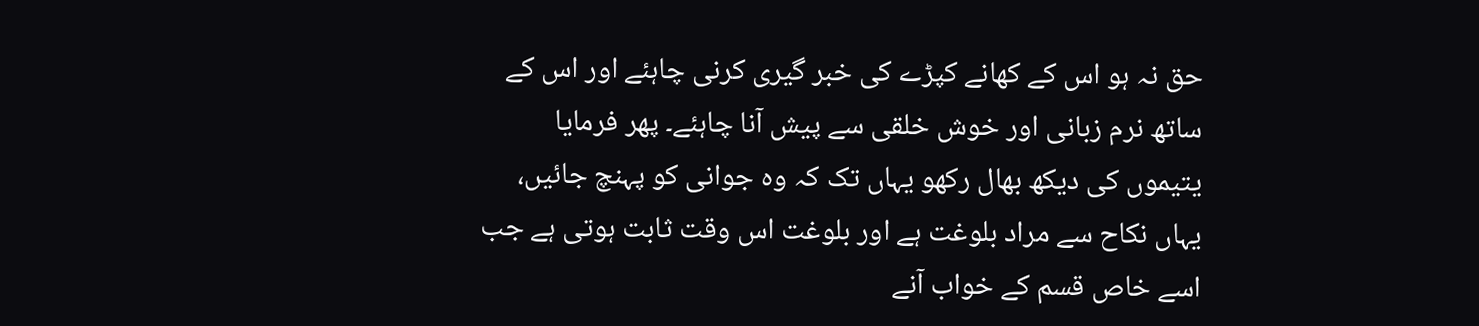حق نہ ہو اس کے کھانے کپڑے کی خبر گیری کرنی چاہئے اور اس کے ساتھ نرم زبانی اور خوش خلقی سے پیش آنا چاہئے۔ پھر فرمایا یتیموں کی دیکھ بھال رکھو یہاں تک کہ وہ جوانی کو پہنچ جائیں، یہاں نکاح سے مراد بلوغت ہے اور بلوغت اس وقت ثابت ہوتی ہے جب اسے خاص قسم کے خواب آنے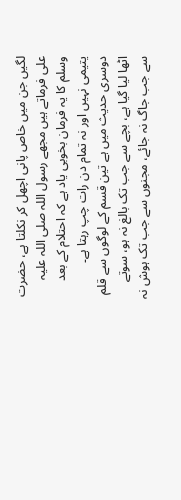لگیں جن میں خاص پانی اچھل کر نکلتا ہے، حضرت علی فرماتے ہیں مجھے رسول اللہ صلی اللہ علیہ وسلم کا یہ فرمان بخوبی یاد ہے کہ احتلام کے بعد یتیمی نہیں اور نہ تمام دن رات چپ رہتا ہے۔ دوسری حدیث میں ہے تین قسم کے لوگوں سے قلم اٹھا لیا گیا ہے، بچے سے جب تک بالغ نہ ہو، سوتے سے جب جاگ نہ جائے، مجنوں سے جب تک ہوش نہ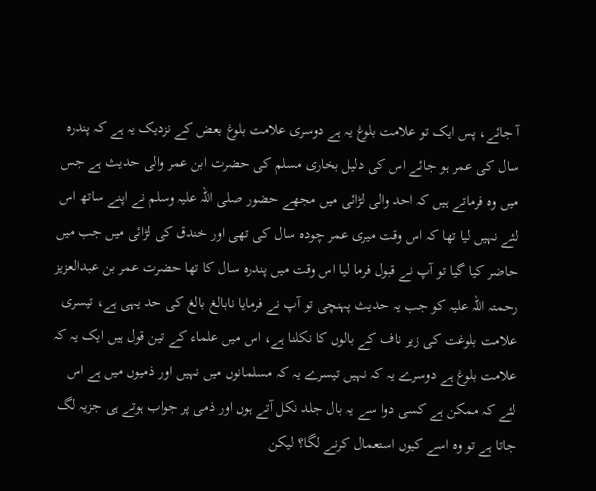آ جائے، پس ایک تو علامت بلوغ یہ ہے دوسری علامت بلوغ بعض کے نزدیک یہ ہے کہ پندرہ سال کی عمر ہو جائے اس کی دلیل بخاری مسلم کی حضرت ابن عمر والی حدیث ہے جس میں وہ فرماتے ہیں کہ احد والی لڑائی میں مجھے حضور صلی اللہ علیہ وسلم نے اپنے ساتھ اس لئے نہیں لیا تھا کہ اس وقت میری عمر چودہ سال کی تھی اور خندق کی لڑائی میں جب میں حاضر کیا گیا تو آپ نے قبول فرما لیا اس وقت میں پندرہ سال کا تھا حضرت عمر بن عبدالعزیز رحمتہ اللہ علیہ کو جب یہ حدیث پہنچی تو آپ نے فرمایا نابالغ بالغ کی حد یہی ہے، تیسری علامت بلوغت کی زیر ناف کے بالوں کا نکلنا ہے، اس میں علماء کے تین قول ہیں ایک یہ کہ علامت بلوغ ہے دوسرے یہ کہ نہیں تیسرے یہ کہ مسلمانوں میں نہیں اور ذمیوں میں ہے اس لئے کہ ممکن ہے کسی دوا سے یہ بال جلد نکل آتے ہوں اور ذمی پر جواب ہوتے ہی جزیہ لگ جاتا ہے تو وہ اسے کیوں استعمال کرنے لگا؟ لیکن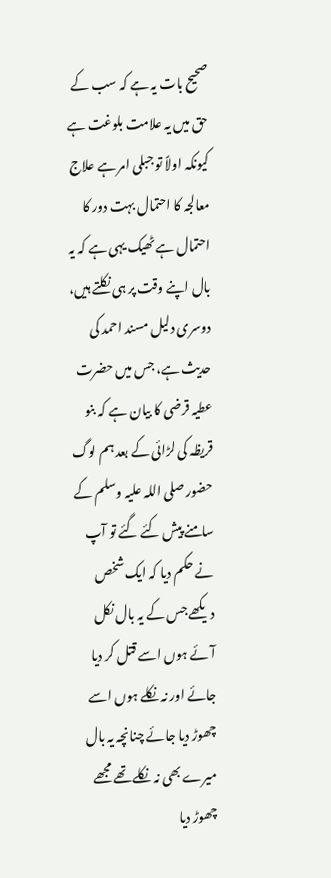صحیح بات یہ ہے کہ سب کے حق میں یہ علامت بلوغت ہے کیونکہ اولاً تو جبلی امر ہے علاج معالجہ کا احتمال بہت دور کا احتمال ہے ٹھیک یہی ہے کہ یہ بال اپنے وقت پر ہی نکلتے ہیں، دوسری دلیل مسند احمد کی حدیث ہے، جس میں حضرت عطیہ قرضی کا بیان ہے کہ بنو قریظہ کی لڑائی کے بعد ہم لوگ حضور صلی اللہ علیہ وسلم کے سامنے پیش کئے گئے تو آپ نے حکم دیا کہ ایک شخص دیکھے جس کے یہ بال نکل آئے ہوں اسے قتل کر دیا جائے اور نہ نکلے ہوں اسے چھوڑ دیا جائے چنانچہ یہ بال میرے بھی نہ نکلے تھے مجھے چھوڑ دیا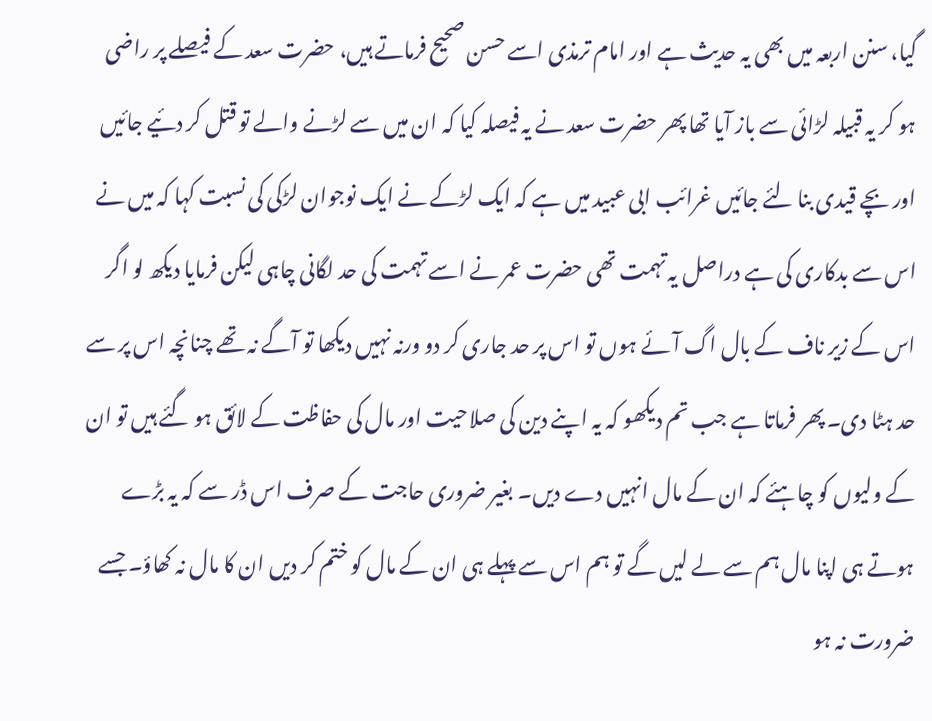گیا، سنن اربعہ میں بھی یہ حدیث ہے اور امام ترمذی اسے حسن صحیح فرماتے ہیں، حضرت سعد کے فیصلے پر راضی ہو کر یہ قبیلہ لڑائی سے باز آیا تھا پھر حضرت سعد نے یہ فیصلہ کیا کہ ان میں سے لڑنے والے تو قتل کر دئیے جائیں اور بچے قیدی بنا لئے جائیں غرائب ابی عبید میں ہے کہ ایک لڑکے نے ایک نوجوان لڑکی کی نسبت کہا کہ میں نے اس سے بدکاری کی ہے دراصل یہ تہمت تھی حضرت عمر نے اسے تہمت کی حد لگانی چاہی لیکن فرمایا دیکھ لو اگر اس کے زیر ناف کے بال اگ آئے ہوں تو اس پر حد جاری کر دو ورنہ نہیں دیکھا تو آگے نہ تھے چنانچہ اس پر سے حد ہٹا دی۔ پھر فرماتا ہے جب تم دیکھو کہ یہ اپنے دین کی صلاحیت اور مال کی حفاظت کے لائق ہو گئے ہیں تو ان کے ولیوں کو چاہئے کہ ان کے مال انہیں دے دیں۔ بغیر ضروری حاجت کے صرف اس ڈر سے کہ یہ بڑے ہوتے ہی اپنا مال ہم سے لے لیں گے تو ہم اس سے پہلے ہی ان کے مال کو ختم کر دیں ان کا مال نہ کھاؤ۔ جسے ضرورت نہ ہو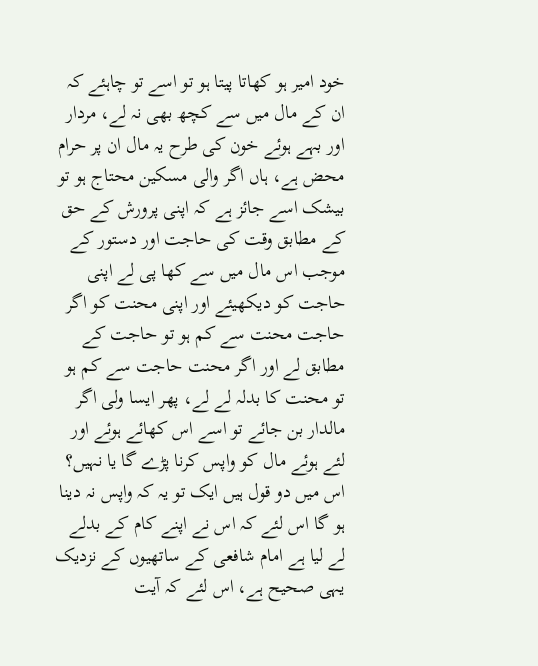خود امیر ہو کھاتا پیتا ہو تو اسے تو چاہئے کہ ان کے مال میں سے کچھ بھی نہ لے، مردار اور بہے ہوئے خون کی طرح یہ مال ان پر حرام محض ہے، ہاں اگر والی مسکین محتاج ہو تو بیشک اسے جائز ہے کہ اپنی پرورش کے حق کے مطابق وقت کی حاجت اور دستور کے موجب اس مال میں سے کھا پی لے اپنی حاجت کو دیکھیئے اور اپنی محنت کو اگر حاجت محنت سے کم ہو تو حاجت کے مطابق لے اور اگر محنت حاجت سے کم ہو تو محنت کا بدلہ لے لے، پھر ایسا ولی اگر مالدار بن جائے تو اسے اس کھائے ہوئے اور لئے ہوئے مال کو واپس کرنا پڑے گا یا نہیں؟ اس میں دو قول ہیں ایک تو یہ کہ واپس نہ دینا ہو گا اس لئے کہ اس نے اپنے کام کے بدلے لے لیا ہے امام شافعی کے ساتھیوں کے نزدیک یہی صحیح ہے، اس لئے کہ آیت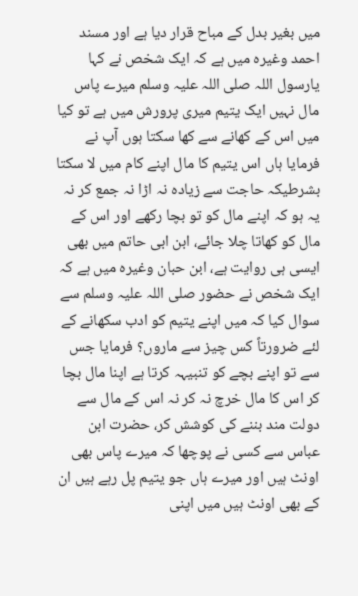میں بغیر بدل کے مباح قرار دیا ہے اور مسند احمد وغیرہ میں ہے کہ ایک شخص نے کہا یارسول اللہ صلی اللہ علیہ وسلم میرے پاس مال نہیں ایک یتیم میری پرورش میں ہے تو کیا میں اس کے کھانے سے کھا سکتا ہوں آپ نے فرمایا ہاں اس یتیم کا مال اپنے کام میں لا سکتا بشرطیکہ حاجت سے زیادہ نہ اڑا نہ جمع کر نہ یہ ہو کہ اپنے مال کو تو بچا رکھے اور اس کے مال کو کھاتا چلا جائے، ابن ابی حاتم میں بھی ایسی ہی روایت ہے، ابن حبان وغیرہ میں ہے کہ ایک شخص نے حضور صلی اللہ علیہ وسلم سے سوال کیا کہ میں اپنے یتیم کو ادب سکھانے کے لئے ضرورتاً کس چیز سے ماروں؟ فرمایا جس سے تو اپنے بچے کو تنبیہہ کرتا ہے اپنا مال بچا کر اس کا مال خرچ نہ کر نہ اس کے مال سے دولت مند بننے کی کوشش کر، حضرت ابن عباس سے کسی نے پوچھا کہ میرے پاس بھی اونٹ ہیں اور میرے ہاں جو یتیم پل رہے ہیں ان کے بھی اونٹ ہیں میں اپنی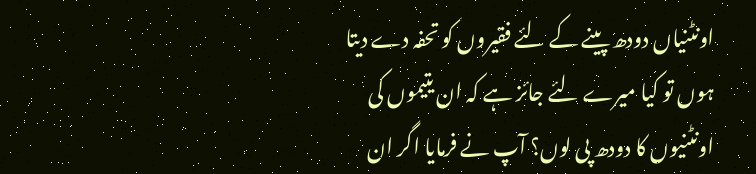اونٹنیاں دودھ پینے کے لئے فقیروں کو تحفہ دے دیتا ہوں تو کیا میرے لئے جائز ہے کہ ان یتیموں کی اونٹنیوں کا دودھ پی لوں؟ آپ نے فرمایا اگر ان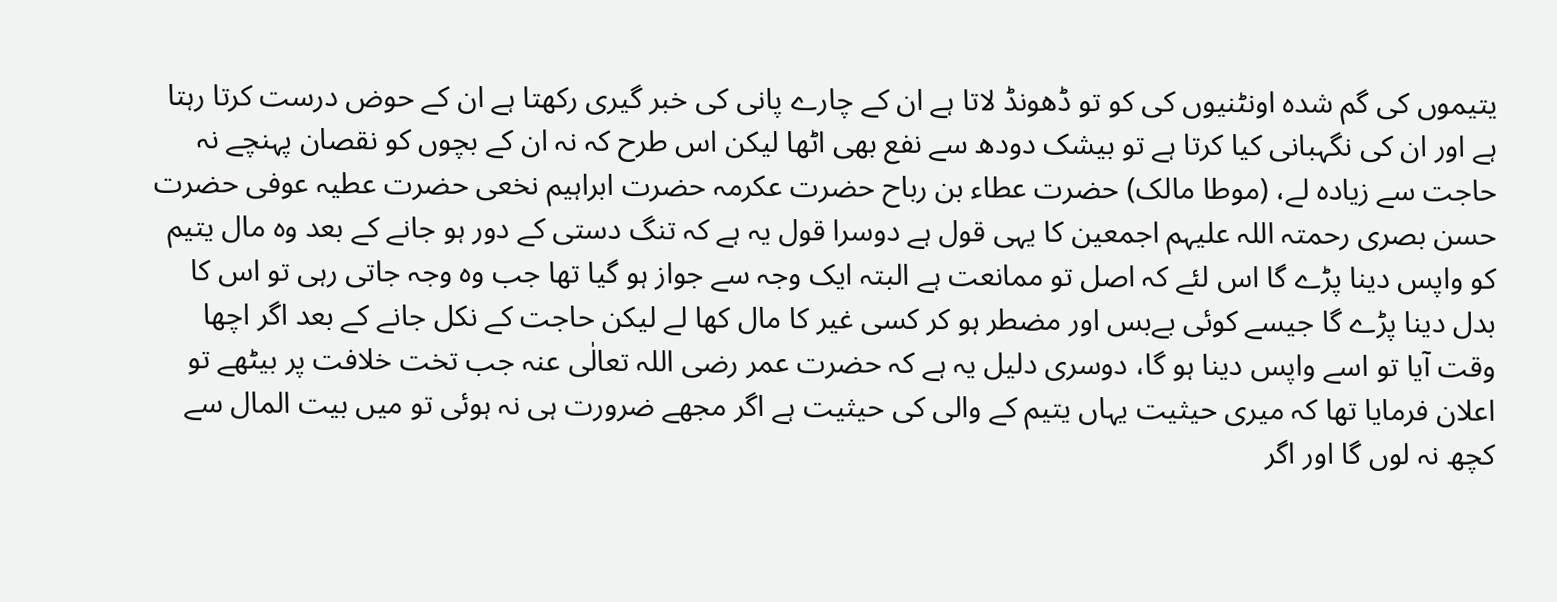یتیموں کی گم شدہ اونٹنیوں کی کو تو ڈھونڈ لاتا ہے ان کے چارے پانی کی خبر گیری رکھتا ہے ان کے حوض درست کرتا رہتا ہے اور ان کی نگہبانی کیا کرتا ہے تو بیشک دودھ سے نفع بھی اٹھا لیکن اس طرح کہ نہ ان کے بچوں کو نقصان پہنچے نہ حاجت سے زیادہ لے، (موطا مالک) حضرت عطاء بن رباح حضرت عکرمہ حضرت ابراہیم نخعی حضرت عطیہ عوفی حضرت حسن بصری رحمتہ اللہ علیہم اجمعین کا یہی قول ہے دوسرا قول یہ ہے کہ تنگ دستی کے دور ہو جانے کے بعد وہ مال یتیم کو واپس دینا پڑے گا اس لئے کہ اصل تو ممانعت ہے البتہ ایک وجہ سے جواز ہو گیا تھا جب وہ وجہ جاتی رہی تو اس کا بدل دینا پڑے گا جیسے کوئی بےبس اور مضطر ہو کر کسی غیر کا مال کھا لے لیکن حاجت کے نکل جانے کے بعد اگر اچھا وقت آیا تو اسے واپس دینا ہو گا، دوسری دلیل یہ ہے کہ حضرت عمر رضی اللہ تعالٰی عنہ جب تخت خلافت پر بیٹھے تو اعلان فرمایا تھا کہ میری حیثیت یہاں یتیم کے والی کی حیثیت ہے اگر مجھے ضرورت ہی نہ ہوئی تو میں بیت المال سے کچھ نہ لوں گا اور اگر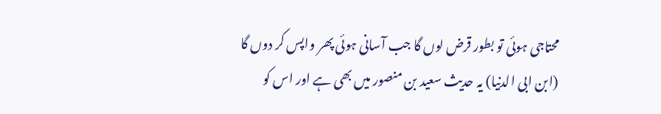محتاجی ہوئی تو بطور قرض لوں گا جب آسانی ہوئی پھر واپس کر دوں گا (ابن ابی الدنیا) یہ حدیث سعید بن منصور میں بھی ہے اور اس کو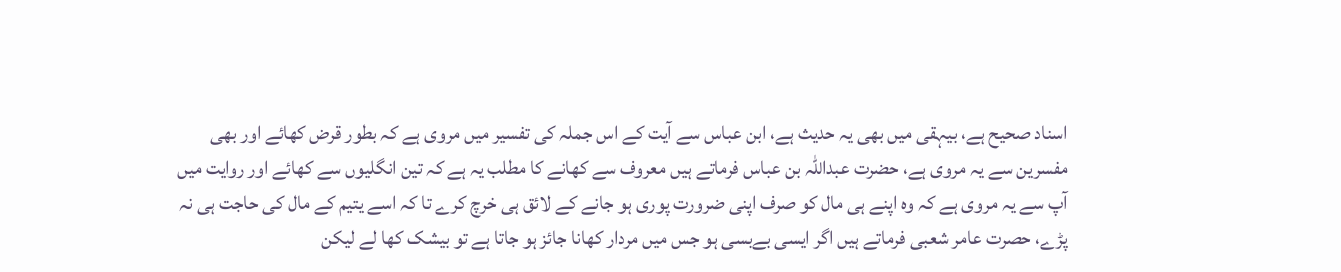اسناد صحیح ہے، بیہقی میں بھی یہ حدیث ہے، ابن عباس سے آیت کے اس جملہ کی تفسیر میں مروی ہے کہ بطور قرض کھائے اور بھی مفسرین سے یہ مروی ہے، حضرت عبداللہ بن عباس فرماتے ہیں معروف سے کھانے کا مطلب یہ ہے کہ تین انگلیوں سے کھائے اور روایت میں آپ سے یہ مروی ہے کہ وہ اپنے ہی مال کو صرف اپنی ضرورت پوری ہو جانے کے لائق ہی خرچ کرے تا کہ اسے یتیم کے مال کی حاجت ہی نہ پڑے، حصرت عامر شعبی فرماتے ہیں اگر ایسی بےبسی ہو جس میں مردار کھانا جائز ہو جاتا ہے تو بیشک کھا لے لیکن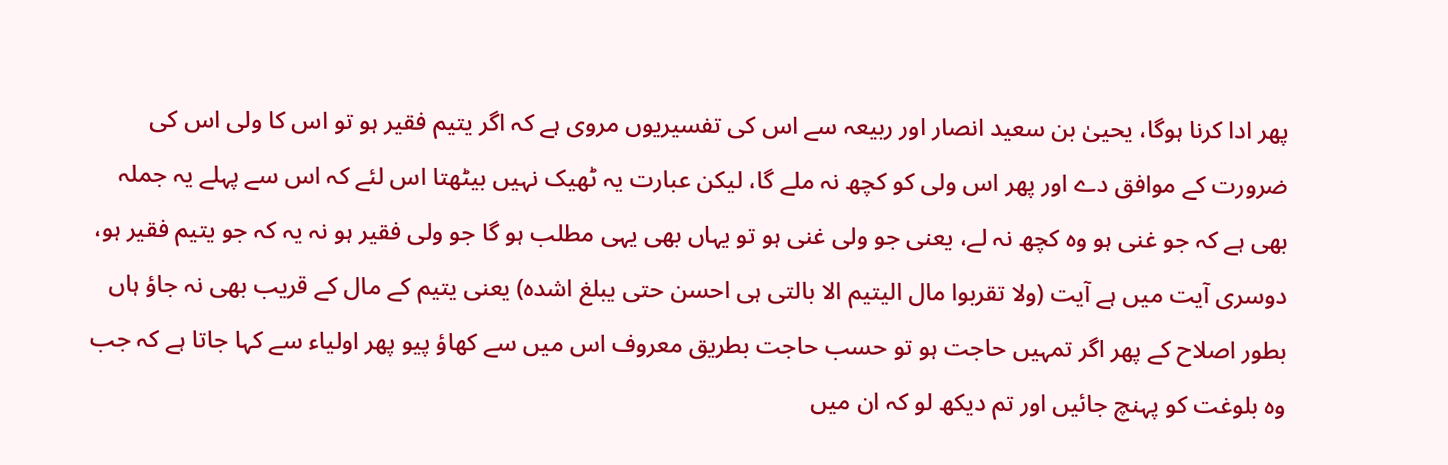پھر ادا کرنا ہوگا، یحییٰ بن سعید انصار اور ربیعہ سے اس کی تفسیریوں مروی ہے کہ اگر یتیم فقیر ہو تو اس کا ولی اس کی ضرورت کے موافق دے اور پھر اس ولی کو کچھ نہ ملے گا، لیکن عبارت یہ ٹھیک نہیں بیٹھتا اس لئے کہ اس سے پہلے یہ جملہ بھی ہے کہ جو غنی ہو وہ کچھ نہ لے، یعنی جو ولی غنی ہو تو یہاں بھی یہی مطلب ہو گا جو ولی فقیر ہو نہ یہ کہ جو یتیم فقیر ہو، دوسری آیت میں ہے آیت (ولا تقربوا مال الیتیم الا بالتی ہی احسن حتی یبلغ اشدہ) یعنی یتیم کے مال کے قریب بھی نہ جاؤ ہاں بطور اصلاح کے پھر اگر تمہیں حاجت ہو تو حسب حاجت بطریق معروف اس میں سے کھاؤ پیو پھر اولیاء سے کہا جاتا ہے کہ جب وہ بلوغت کو پہنچ جائیں اور تم دیکھ لو کہ ان میں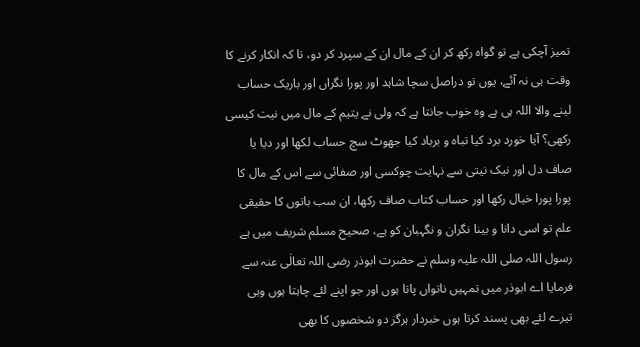تمیز آچکی ہے تو گواہ رکھ کر ان کے مال ان کے سپرد کر دو، تا کہ انکار کرنے کا وقت ہی نہ آئے، یوں تو دراصل سچا شاہد اور پورا نگراں اور باریک حساب لینے والا اللہ ہی ہے وہ خوب جانتا ہے کہ ولی نے یتیم کے مال میں نیت کیسی رکھی؟ آیا خورد برد کیا تباہ و برباد کیا جھوٹ سچ حساب لکھا اور دیا یا صاف دل اور نیک نیتی سے نہایت چوکسی اور صفائی سے اس کے مال کا پورا پورا خیال رکھا اور حساب کتاب صاف رکھا، ان سب باتوں کا حقیقی علم تو اسی دانا و بینا نگران و نگہبان کو ہے، صحیح مسلم شریف میں ہے رسول اللہ صلی اللہ علیہ وسلم نے حضرت ابوذر رضی اللہ تعالٰی عنہ سے فرمایا اے ابوذر میں تمہیں ناتواں پاتا ہوں اور جو اپنے لئے چاہتا ہوں وہی تیرے لئے بھی پسند کرتا ہوں خبردار ہرگز دو شخصوں کا بھی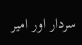سردار اور امیر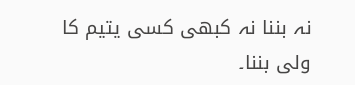نہ بننا نہ کبھی کسی یتیم کا ولی بننا۔